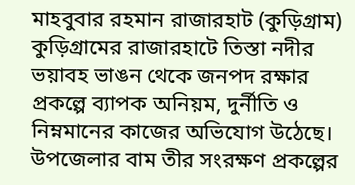মাহবুবার রহমান রাজারহাট (কুড়িগ্রাম)
কুড়িগ্রামের রাজারহাটে তিস্তা নদীর ভয়াবহ ভাঙন থেকে জনপদ রক্ষার প্রকল্পে ব্যাপক অনিয়ম, দুর্নীতি ও নিম্নমানের কাজের অভিযোগ উঠেছে। উপজেলার বাম তীর সংরক্ষণ প্রকল্পের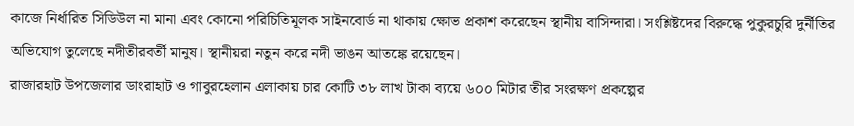কাজে নির্ধারিত সিডিউল না মানা এবং কোনো পরিচিতিমূলক সাইনবোর্ড না থাকায় ক্ষোভ প্রকাশ করেছেন স্থানীয় বাসিন্দারা। সংশ্লিষ্টদের বিরুদ্ধে পুকুরচুরি দুর্নীতির অভিযোগ তুলেছে নদীতীরবর্তী মানুষ। স্থানীয়রা নতুন করে নদী ভাঙন আতঙ্কে রয়েছেন।
রাজারহাট উপজেলার ডাংরাহাট ও গাবুরহেলান এলাকায় চার কোটি ৩৮ লাখ টাকা ব্যয়ে ৬০০ মিটার তীর সংরক্ষণ প্রকল্পের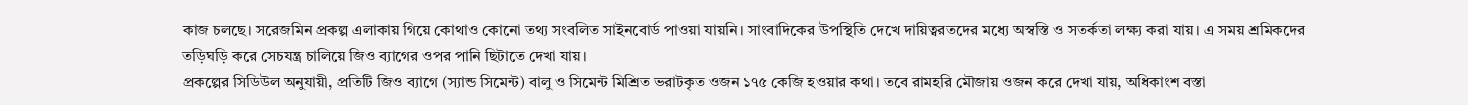কাজ চলছে। সরেজমিন প্রকল্প এলাকায় গিয়ে কোথাও কোনো তথ্য সংবলিত সাইনবোর্ড পাওয়া যায়নি। সাংবাদিকের উপস্থিতি দেখে দায়িত্বরতদের মধ্যে অস্বস্তি ও সতর্কতা লক্ষ্য করা যায়। এ সময় শ্রমিকদের তড়িঘড়ি করে সেচযন্ত্র চালিয়ে জিও ব্যাগের ওপর পানি ছিটাতে দেখা যায়।
প্রকল্পের সিডিউল অনুযায়ী, প্রতিটি জিও ব্যাগে (স্যান্ড সিমেন্ট) বালু ও সিমেন্ট মিশ্রিত ভরাটকৃত ওজন ১৭৫ কেজি হওয়ার কথা। তবে রামহরি মৌজায় ওজন করে দেখা যায়, অধিকাংশ বস্তা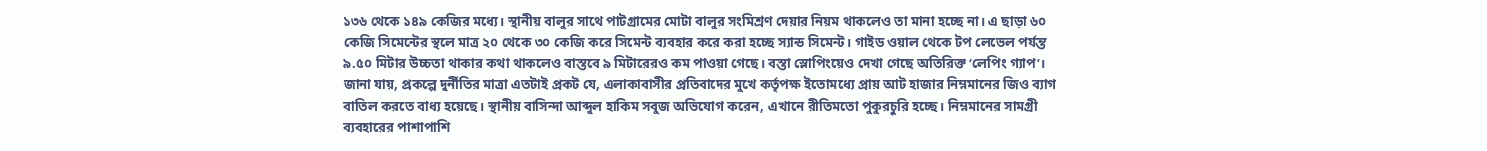১৩৬ থেকে ১৪৯ কেজির মধ্যে। স্থানীয় বালুর সাথে পাটগ্রামের মোটা বালুর সংমিশ্রণ দেয়ার নিয়ম থাকলেও তা মানা হচ্ছে না। এ ছাড়া ৬০ কেজি সিমেন্টের স্থলে মাত্র ২০ থেকে ৩০ কেজি করে সিমেন্ট ব্যবহার করে করা হচ্ছে স্যান্ড সিমেন্ট। গাইড ওয়াল থেকে টপ লেভেল পর্যন্ত ৯.৫০ মিটার উচ্চতা থাকার কথা থাকলেও বাস্তবে ৯ মিটারেরও কম পাওয়া গেছে। বস্তা স্লোপিংয়েও দেখা গেছে অতিরিক্ত ‘লেপিং গ্যাপ’।
জানা যায়, প্রকল্পে দুর্নীতির মাত্রা এতটাই প্রকট যে, এলাকাবাসীর প্রতিবাদের মুখে কর্তৃপক্ষ ইতোমধ্যে প্রায় আট হাজার নিম্নমানের জিও ব্যাগ বাতিল করতে বাধ্য হয়েছে। স্থানীয় বাসিন্দা আব্দুল হাকিম সবুজ অভিযোগ করেন, এখানে রীতিমতো পুকুরচুরি হচ্ছে। নিম্নমানের সামগ্রী ব্যবহারের পাশাপাশি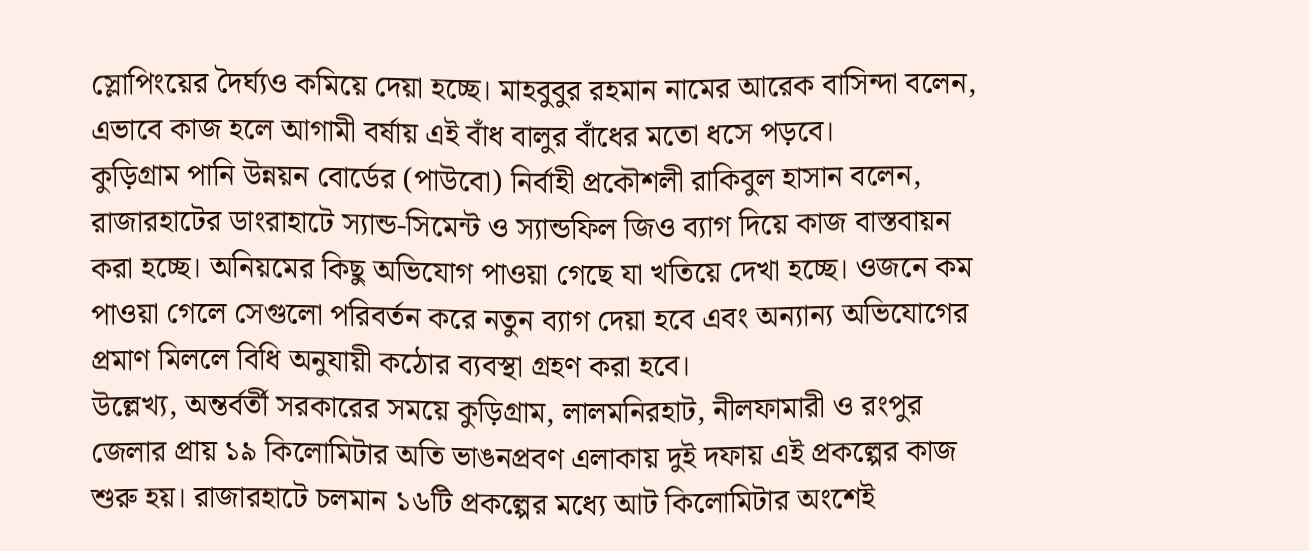স্লোপিংয়ের দৈর্ঘ্যও কমিয়ে দেয়া হচ্ছে। মাহবুবুর রহমান নামের আরেক বাসিন্দা বলেন, এভাবে কাজ হলে আগামী বর্ষায় এই বাঁধ বালুর বাঁধের মতো ধসে পড়বে।
কুড়িগ্রাম পানি উন্নয়ন বোর্ডের (পাউবো) নির্বাহী প্রকৌশলী রাকিবুল হাসান বলেন, রাজারহাটের ডাংরাহাটে স্যান্ড-সিমেন্ট ও স্যান্ডফিল জিও ব্যাগ দিয়ে কাজ বাস্তবায়ন করা হচ্ছে। অনিয়মের কিছু অভিযোগ পাওয়া গেছে যা খতিয়ে দেখা হচ্ছে। ওজনে কম পাওয়া গেলে সেগুলো পরিবর্তন করে নতুন ব্যাগ দেয়া হবে এবং অন্যান্য অভিযোগের প্রমাণ মিললে বিধি অনুযায়ী কঠোর ব্যবস্থা গ্রহণ করা হবে।
উল্লেখ্য, অন্তর্বর্তী সরকারের সময়ে কুড়িগ্রাম, লালমনিরহাট, নীলফামারী ও রংপুর জেলার প্রায় ১৯ কিলোমিটার অতি ভাঙনপ্রবণ এলাকায় দুই দফায় এই প্রকল্পের কাজ শুরু হয়। রাজারহাটে চলমান ১৬টি প্রকল্পের মধ্যে আট কিলোমিটার অংশেই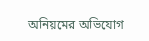অনিয়মের অভিযোগ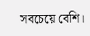সবচেয়ে বেশি।